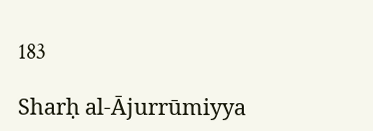183

Sharḥ al-Ājurrūmiyya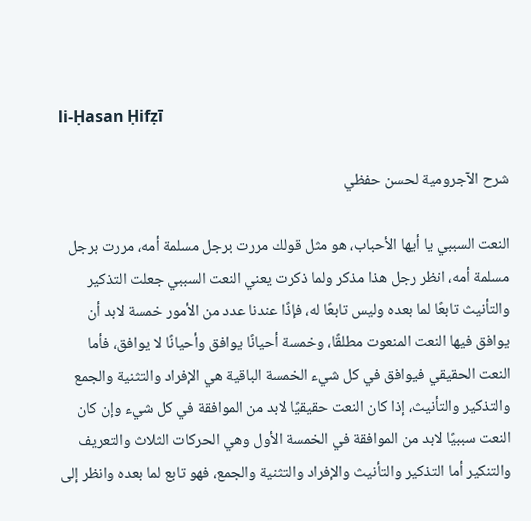li-Ḥasan Ḥifẓī

شرح الآجرومية لحسن حفظي

النعت السببي يا أيها الأحباب، هو مثل قولك مررت برجل مسلمة أمه، مررت برجل مسلمة أمه، انظر رجل هذا مذكر ولما ذكرت يعني النعت السببي جعلت التذكير والتأنيث تابعًا لما بعده وليس تابعًا له، فإذًا عندنا عدد من الأمور خمسة لابد أن يوافق فيها النعت المنعوت مطلقًا، وخمسة أحيانًا يوافق وأحيانًا لا يوافق، فأما النعت الحقيقي فيوافق في كل شيء الخمسة الباقية هي الإفراد والتثنية والجمع والتذكير والتأنيث، إذا كان النعت حقيقيًا لابد من الموافقة في كل شيء وإن كان النعت سببيًا لابد من الموافقة في الخمسة الأول وهي الحركات الثلاث والتعريف والتنكير أما التذكير والتأنيث والإفراد والتثنية والجمع، فهو تابع لما بعده وانظر إلى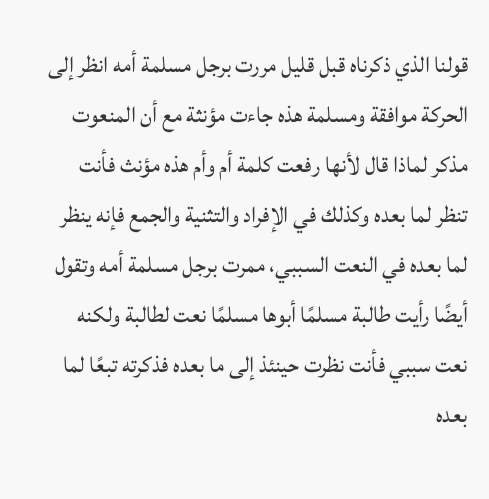قولنا الذي ذكرناه قبل قليل مررت برجل مسلمة أمه انظر إلى الحركة موافقة ومسلمة هذه جاءت مؤنثة مع أن المنعوت مذكر لماذا قال لأنها رفعت كلمة أم وأم هذه مؤنث فأنت تنظر لما بعده وكذلك في الإفراد والتثنية والجمع فإنه ينظر لما بعده في النعت السببي، ممرت برجل مسلمة أمه وتقول أيضًا رأيت طالبة مسلمًا أبوها مسلمًا نعت لطالبة ولكنه نعت سببي فأنت نظرت حينئذ إلى ما بعده فذكرته تبعًا لما بعده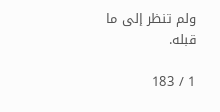ولم تنظر إلى ما قبله.

1 / 183